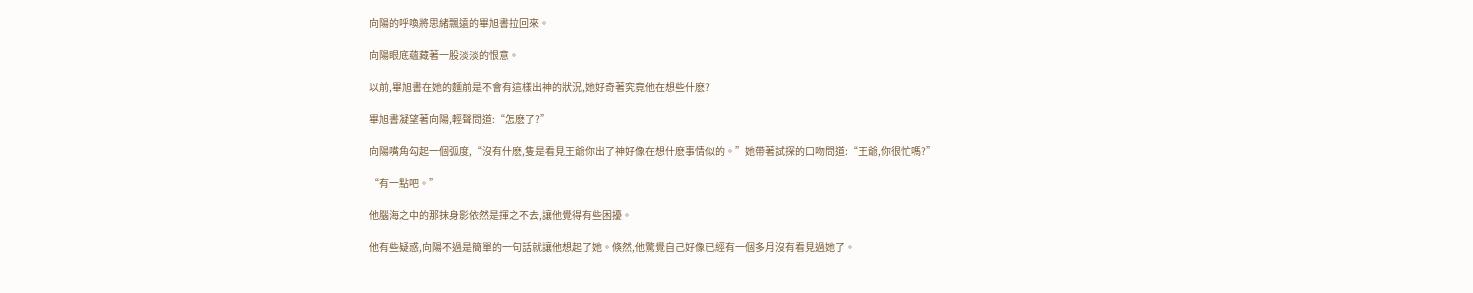向陽的呼喚將思緒飄遠的畢旭書拉回來。

向陽眼底蘊藏著一股淡淡的恨意。

以前,畢旭書在她的麵前是不會有這樣出神的狀況,她好奇著究竟他在想些什麽?

畢旭書凝望著向陽,輕聲問道:“怎麽了?”

向陽嘴角勾起一個弧度,“沒有什麽,隻是看見王爺你出了神好像在想什麽事情似的。”她帶著試探的口吻問道:“王爺,你很忙嗎?”

“有一點吧。”

他腦海之中的那抹身影依然是揮之不去,讓他覺得有些困擾。

他有些疑惑,向陽不過是簡單的一句話就讓他想起了她。倏然,他驚覺自己好像已經有一個多月沒有看見過她了。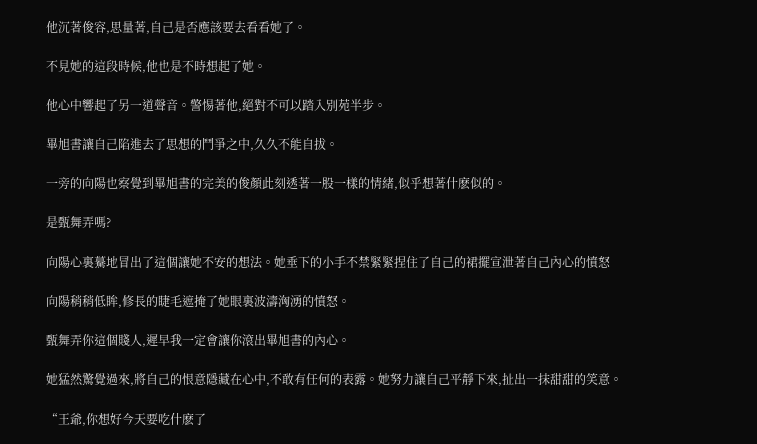他沉著俊容,思量著,自己是否應該要去看看她了。

不見她的這段時候,他也是不時想起了她。

他心中響起了另一道聲音。警惕著他,絕對不可以踏入別苑半步。

畢旭書讓自己陷進去了思想的鬥爭之中,久久不能自拔。

一旁的向陽也察覺到畢旭書的完美的俊顏此刻透著一股一樣的情緒,似乎想著什麽似的。

是甄舞弄嗎?

向陽心裏驀地冒出了這個讓她不安的想法。她垂下的小手不禁緊緊捏住了自己的裙擺宣泄著自己內心的憤怒

向陽稍稍低眸,修長的睫毛遮掩了她眼裏波濤洶湧的憤怒。

甄舞弄你這個賤人,遲早我一定會讓你滾出畢旭書的內心。

她猛然驚覺過來,將自己的恨意隱藏在心中,不敢有任何的表露。她努力讓自己平靜下來,扯出一抹甜甜的笑意。

“王爺,你想好今天要吃什麽了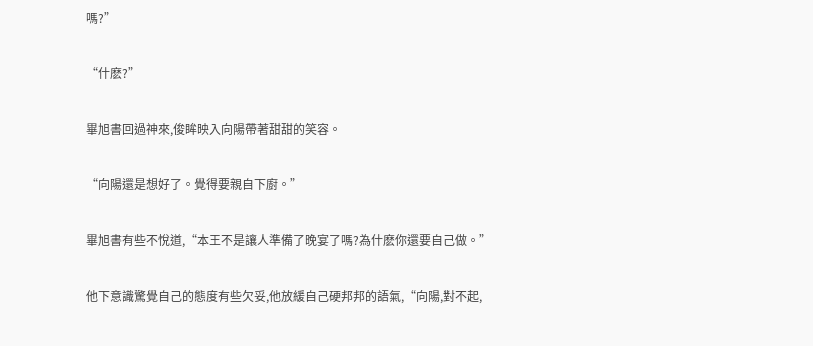嗎?”

“什麽?”

畢旭書回過神來,俊眸映入向陽帶著甜甜的笑容。

“向陽還是想好了。覺得要親自下廚。”

畢旭書有些不悅道,“本王不是讓人準備了晚宴了嗎?為什麽你還要自己做。”

他下意識驚覺自己的態度有些欠妥,他放緩自己硬邦邦的語氣,“向陽,對不起,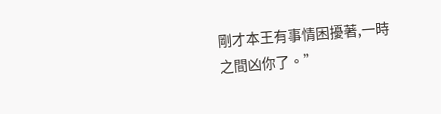剛才本王有事情困擾著,一時之間凶你了。”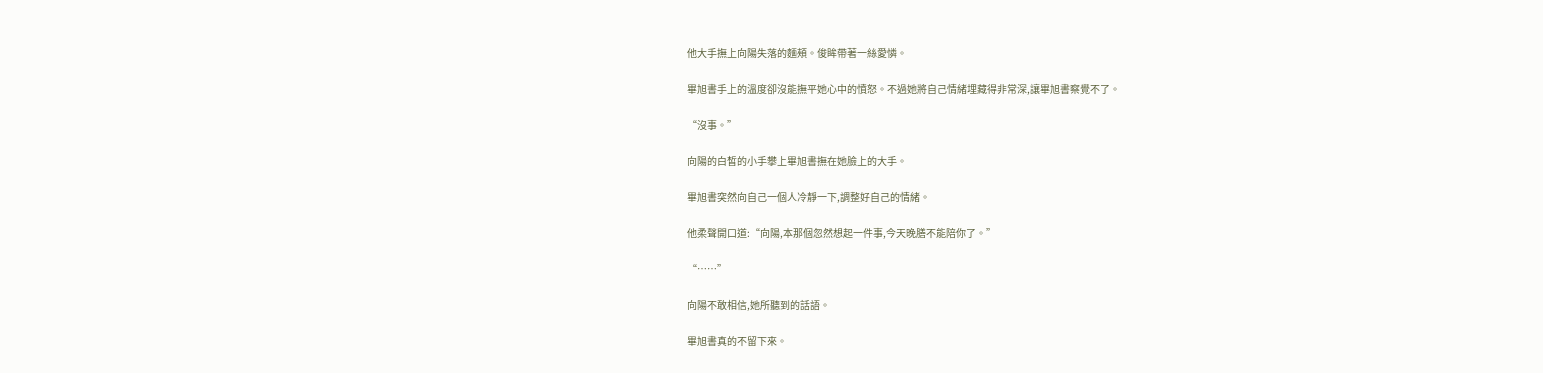他大手撫上向陽失落的麵頰。俊眸帶著一絲愛憐。

畢旭書手上的溫度卻沒能撫平她心中的憤怒。不過她將自己情緒埋藏得非常深,讓畢旭書察覺不了。

“沒事。”

向陽的白皙的小手攀上畢旭書撫在她臉上的大手。

畢旭書突然向自己一個人冷靜一下,調整好自己的情緒。

他柔聲開口道:“向陽,本那個忽然想起一件事,今天晚膳不能陪你了。”

“……”

向陽不敢相信,她所聽到的話語。

畢旭書真的不留下來。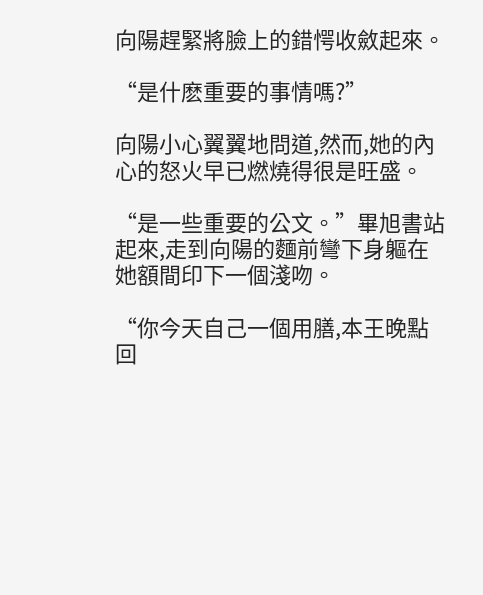向陽趕緊將臉上的錯愕收斂起來。

“是什麽重要的事情嗎?”

向陽小心翼翼地問道,然而,她的內心的怒火早已燃燒得很是旺盛。

“是一些重要的公文。”畢旭書站起來,走到向陽的麵前彎下身軀在她額間印下一個淺吻。

“你今天自己一個用膳,本王晚點回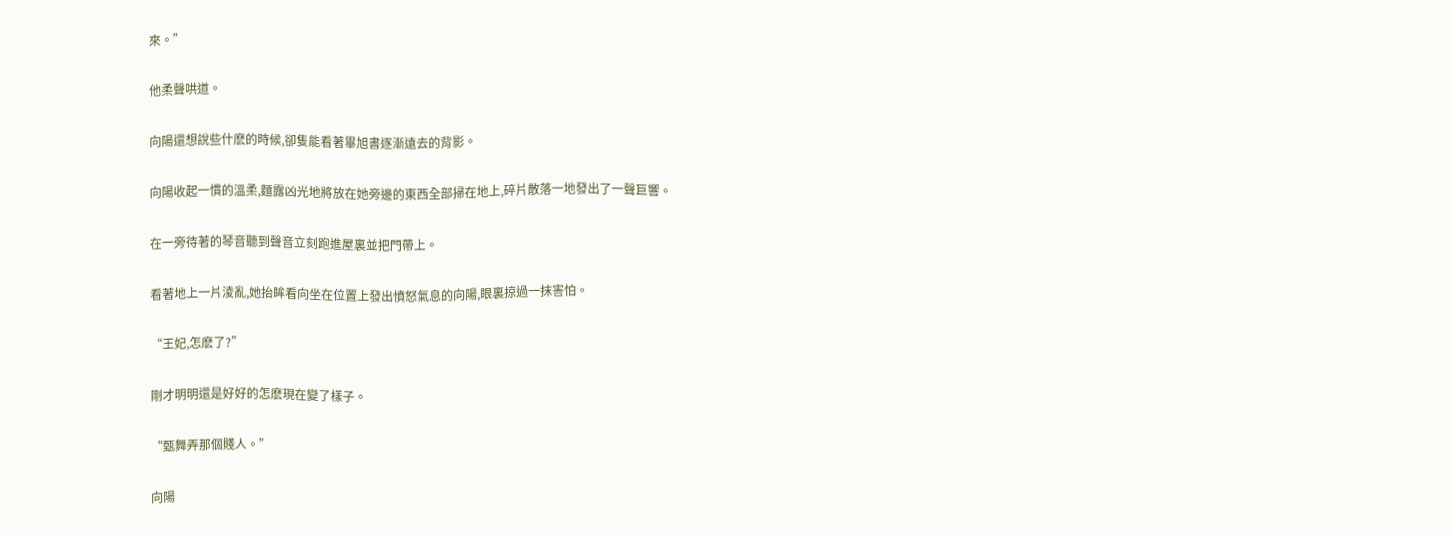來。”

他柔聲哄道。

向陽還想說些什麽的時候,卻隻能看著畢旭書逐漸遠去的背影。

向陽收起一慣的溫柔,麵露凶光地將放在她旁邊的東西全部掃在地上,碎片散落一地發出了一聲巨響。

在一旁待著的琴音聽到聲音立刻跑進屋裏並把門帶上。

看著地上一片淩亂,她抬眸看向坐在位置上發出憤怒氣息的向陽,眼裏掠過一抹害怕。

“王妃,怎麽了?”

剛才明明還是好好的怎麽現在變了樣子。

“甄舞弄那個賤人。”

向陽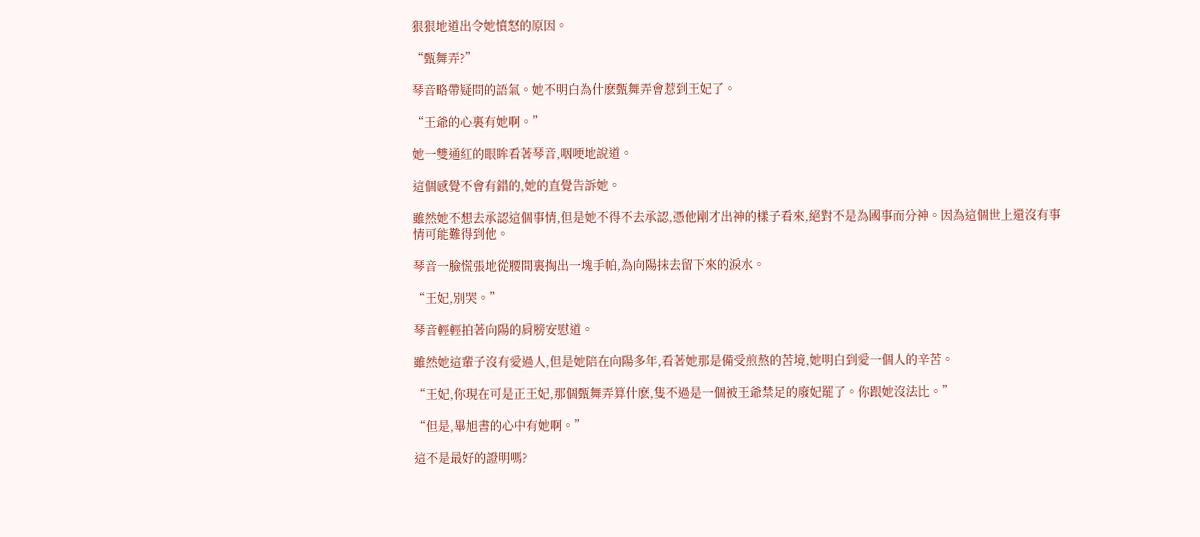狠狠地道出令她憤怒的原因。

“甄舞弄?”

琴音略帶疑問的語氣。她不明白為什麽甄舞弄會惹到王妃了。

“王爺的心裏有她啊。”

她一雙通紅的眼眸看著琴音,咽哽地說道。

這個感覺不會有錯的,她的直覺告訴她。

雖然她不想去承認這個事情,但是她不得不去承認,憑他剛才出神的樣子看來,絕對不是為國事而分神。因為這個世上還沒有事情可能難得到他。

琴音一臉慌張地從腰間裏掏出一塊手帕,為向陽抹去留下來的淚水。

“王妃,別哭。”

琴音輕輕拍著向陽的肩膀安慰道。

雖然她這輩子沒有愛過人,但是她陪在向陽多年,看著她那是備受煎熬的苦境,她明白到愛一個人的辛苦。

“王妃,你現在可是正王妃,那個甄舞弄算什麽,隻不過是一個被王爺禁足的廢妃罷了。你跟她沒法比。”

“但是,畢旭書的心中有她啊。”

這不是最好的證明嗎?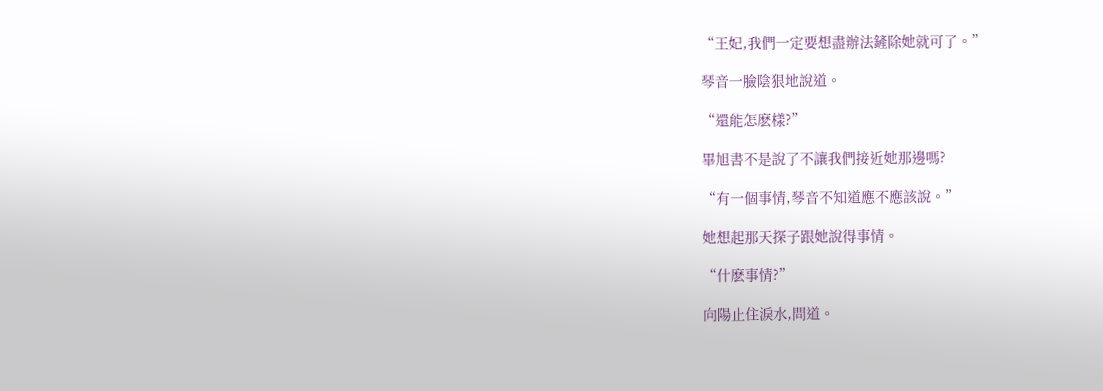“王妃,我們一定要想盡辦法鏟除她就可了。”

琴音一臉陰狠地說道。

“還能怎麽樣?”

畢旭書不是說了不讓我們接近她那邊嗎?

“有一個事情,琴音不知道應不應該說。”

她想起那天探子跟她說得事情。

“什麽事情?”

向陽止住淚水,問道。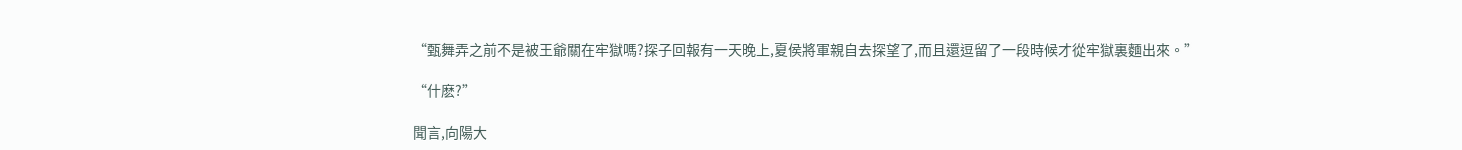“甄舞弄之前不是被王爺關在牢獄嗎?探子回報有一天晚上,夏侯將軍親自去探望了,而且還逗留了一段時候才從牢獄裏麵出來。”

“什麽?”

聞言,向陽大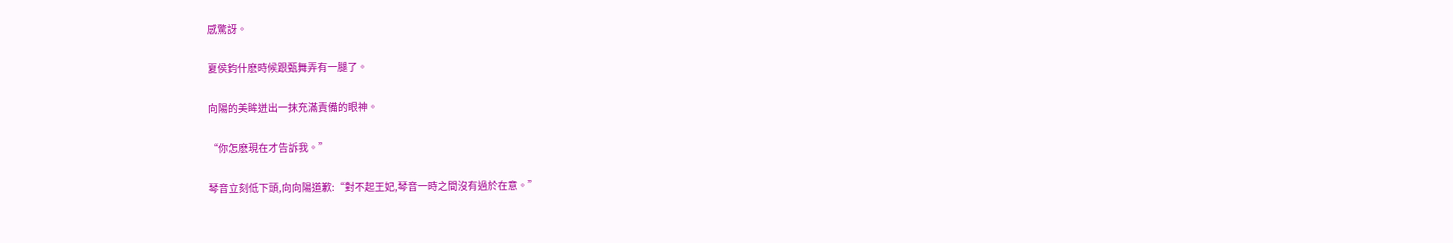感驚訝。

夏侯鈞什麽時候跟甄舞弄有一腿了。

向陽的美眸迸出一抹充滿責備的眼神。

“你怎麽現在才告訴我。”

琴音立刻低下頭,向向陽道歉:“對不起王妃,琴音一時之間沒有過於在意。”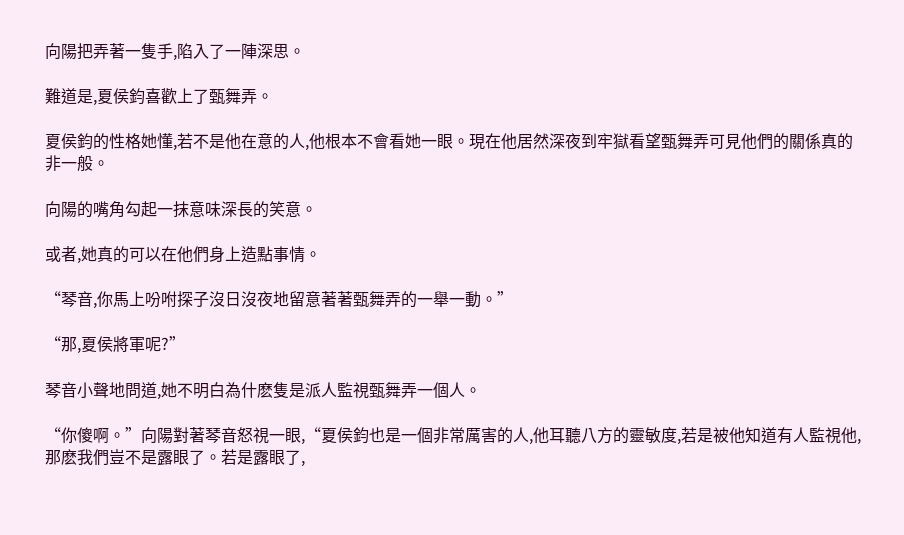向陽把弄著一隻手,陷入了一陣深思。

難道是,夏侯鈞喜歡上了甄舞弄。

夏侯鈞的性格她懂,若不是他在意的人,他根本不會看她一眼。現在他居然深夜到牢獄看望甄舞弄可見他們的關係真的非一般。

向陽的嘴角勾起一抹意味深長的笑意。

或者,她真的可以在他們身上造點事情。

“琴音,你馬上吩咐探子沒日沒夜地留意著著甄舞弄的一舉一動。”

“那,夏侯將軍呢?”

琴音小聲地問道,她不明白為什麽隻是派人監視甄舞弄一個人。

“你傻啊。”向陽對著琴音怒視一眼,“夏侯鈞也是一個非常厲害的人,他耳聽八方的靈敏度,若是被他知道有人監視他,那麽我們豈不是露眼了。若是露眼了,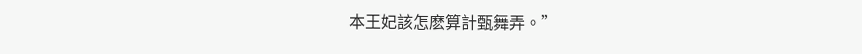本王妃該怎麽算計甄舞弄。”